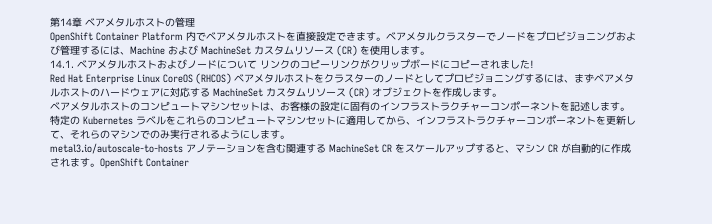第14章 ベアメタルホストの管理
OpenShift Container Platform 内でベアメタルホストを直接設定できます。ベアメタルクラスターでノードをプロビジョニングおよび管理するには、Machine および MachineSet カスタムリソース (CR) を使用します。
14.1. ベアメタルホストおよびノードについて リンクのコピーリンクがクリップボードにコピーされました!
Red Hat Enterprise Linux CoreOS (RHCOS) ベアメタルホストをクラスターのノードとしてプロビジョニングするには、まずベアメタルホストのハードウェアに対応する MachineSet カスタムリソース (CR) オブジェクトを作成します。
ベアメタルホストのコンピュートマシンセットは、お客様の設定に固有のインフラストラクチャーコンポーネントを記述します。特定の Kubernetes ラベルをこれらのコンピュートマシンセットに適用してから、インフラストラクチャーコンポーネントを更新して、それらのマシンでのみ実行されるようにします。
metal3.io/autoscale-to-hosts アノテーションを含む関連する MachineSet CR をスケールアップすると、マシン CR が自動的に作成されます。OpenShift Container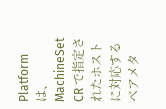Platform は、MachineSet CR で指定されたホストに対応するベアメタ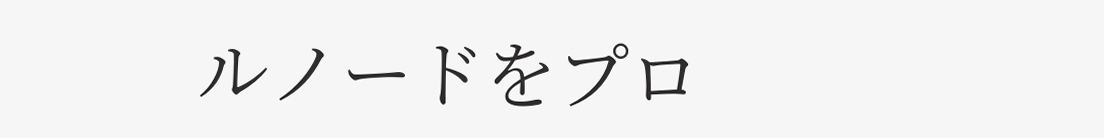ルノードをプロ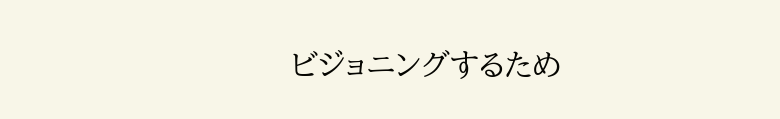ビジョニングするため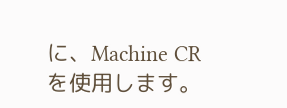に、Machine CR を使用します。